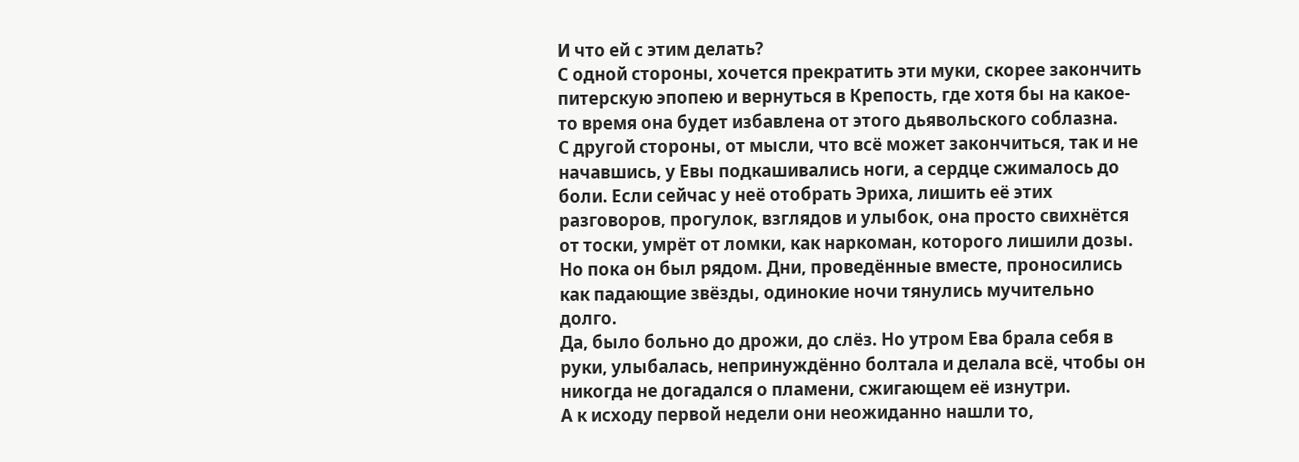И что ей с этим делать?
С одной стороны, хочется прекратить эти муки, скорее закончить питерскую эпопею и вернуться в Крепость, где хотя бы на какое-то время она будет избавлена от этого дьявольского соблазна.
С другой стороны, от мысли, что всё может закончиться, так и не начавшись, у Евы подкашивались ноги, а сердце сжималось до боли. Если сейчас у неё отобрать Эриха, лишить её этих разговоров, прогулок, взглядов и улыбок, она просто свихнётся от тоски, умрёт от ломки, как наркоман, которого лишили дозы.
Но пока он был рядом. Дни, проведённые вместе, проносились как падающие звёзды, одинокие ночи тянулись мучительно долго.
Да, было больно до дрожи, до слёз. Но утром Ева брала себя в руки, улыбалась, непринуждённо болтала и делала всё, чтобы он никогда не догадался о пламени, сжигающем её изнутри.
А к исходу первой недели они неожиданно нашли то,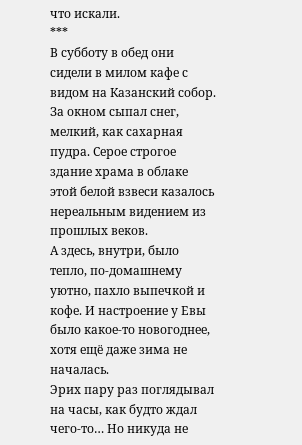что искали.
***
В субботу в обед они сидели в милом кафе с видом на Казанский собор.
За окном сыпал снег, мелкий, как сахарная пудра. Серое строгое здание храма в облаке этой белой взвеси казалось нереальным видением из прошлых веков.
А здесь, внутри, было тепло, по-домашнему уютно, пахло выпечкой и кофе. И настроение у Евы было какое-то новогоднее, хотя ещё даже зима не началась.
Эрих пару раз поглядывал на часы, как будто ждал чего-то… Но никуда не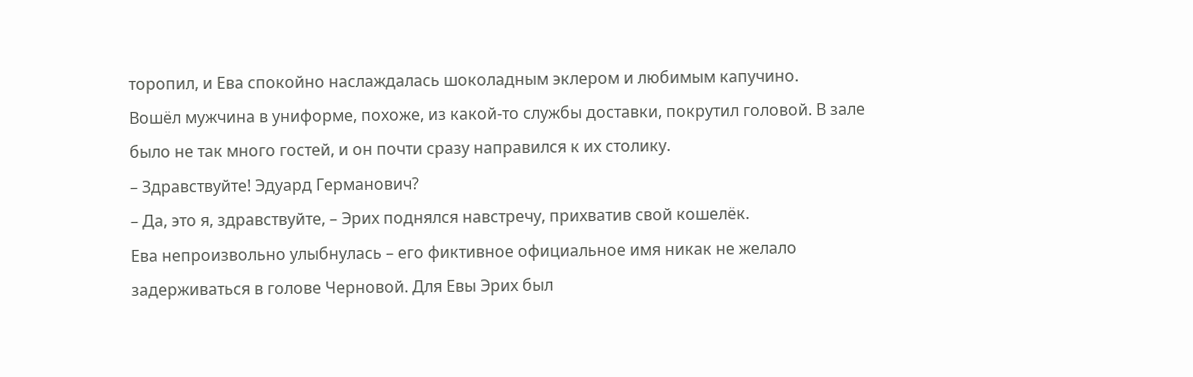торопил, и Ева спокойно наслаждалась шоколадным эклером и любимым капучино.
Вошёл мужчина в униформе, похоже, из какой-то службы доставки, покрутил головой. В зале было не так много гостей, и он почти сразу направился к их столику.
– Здравствуйте! Эдуард Германович?
– Да, это я, здравствуйте, – Эрих поднялся навстречу, прихватив свой кошелёк.
Ева непроизвольно улыбнулась – его фиктивное официальное имя никак не желало задерживаться в голове Черновой. Для Евы Эрих был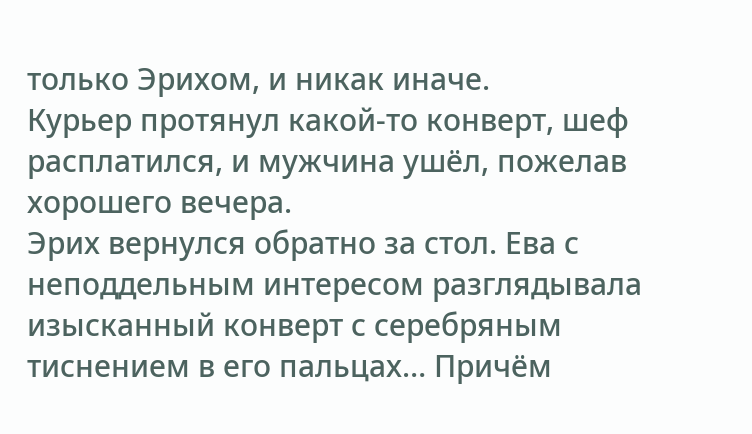только Эрихом, и никак иначе.
Курьер протянул какой-то конверт, шеф расплатился, и мужчина ушёл, пожелав хорошего вечера.
Эрих вернулся обратно за стол. Ева с неподдельным интересом разглядывала изысканный конверт с серебряным тиснением в его пальцах… Причём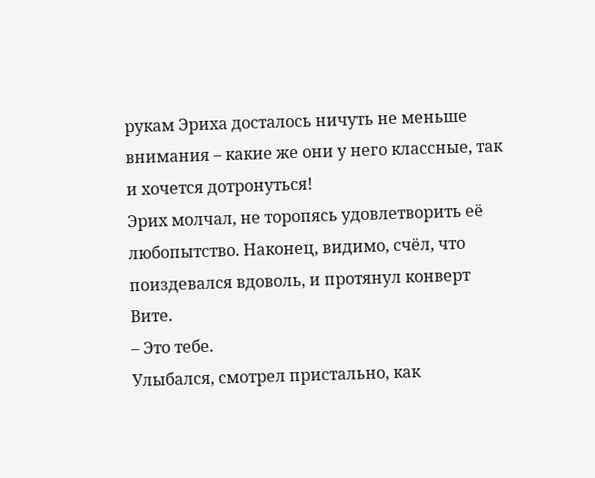рукам Эриха досталось ничуть не меньше внимания – какие же они у него классные, так и хочется дотронуться!
Эрих молчал, не торопясь удовлетворить её любопытство. Наконец, видимо, счёл, что поиздевался вдоволь, и протянул конверт Вите.
– Это тебе.
Улыбался, смотрел пристально, как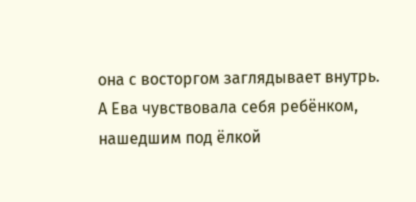она с восторгом заглядывает внутрь. А Ева чувствовала себя ребёнком, нашедшим под ёлкой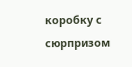коробку с сюрпризом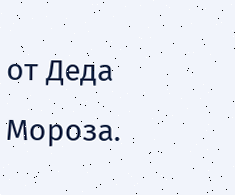от Деда Мороза.